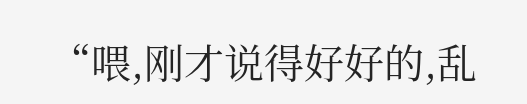“喂,刚才说得好好的,乱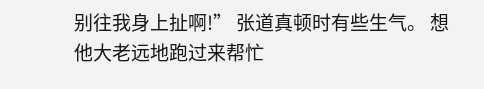别往我身上扯啊!” 张道真顿时有些生气。 想他大老远地跑过来帮忙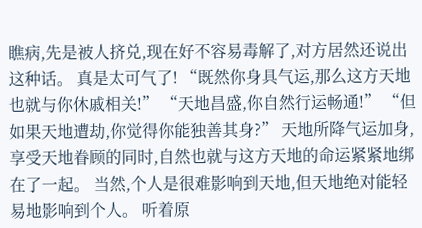瞧病,先是被人挤兑,现在好不容易毒解了,对方居然还说出这种话。 真是太可气了! “既然你身具气运,那么这方天地也就与你休戚相关!” “天地昌盛,你自然行运畅通!” “但如果天地遭劫,你觉得你能独善其身?” 天地所降气运加身,享受天地眷顾的同时,自然也就与这方天地的命运紧紧地绑在了一起。 当然,个人是很难影响到天地,但天地绝对能轻易地影响到个人。 听着原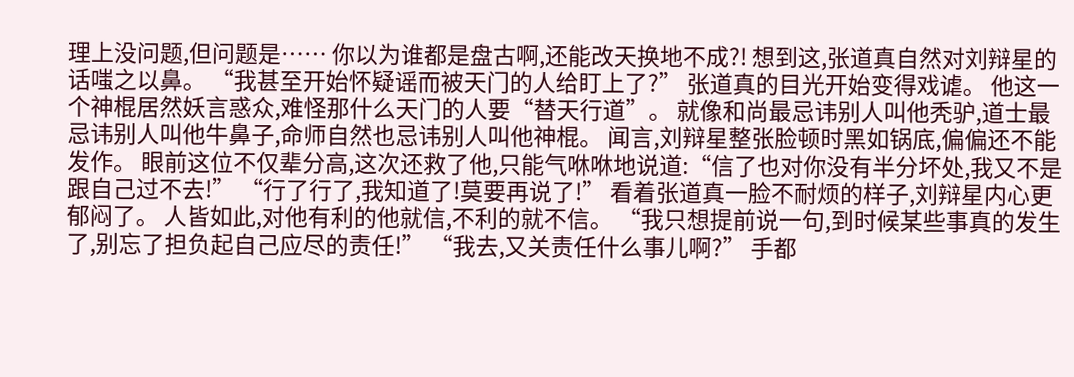理上没问题,但问题是…… 你以为谁都是盘古啊,还能改天换地不成?! 想到这,张道真自然对刘辩星的话嗤之以鼻。 “我甚至开始怀疑谣而被天门的人给盯上了?” 张道真的目光开始变得戏谑。 他这一个神棍居然妖言惑众,难怪那什么天门的人要“替天行道”。 就像和尚最忌讳别人叫他秃驴,道士最忌讳别人叫他牛鼻子,命师自然也忌讳别人叫他神棍。 闻言,刘辩星整张脸顿时黑如锅底,偏偏还不能发作。 眼前这位不仅辈分高,这次还救了他,只能气咻咻地说道:“信了也对你没有半分坏处,我又不是跟自己过不去!” “行了行了,我知道了!莫要再说了!” 看着张道真一脸不耐烦的样子,刘辩星内心更郁闷了。 人皆如此,对他有利的他就信,不利的就不信。 “我只想提前说一句,到时候某些事真的发生了,别忘了担负起自己应尽的责任!” “我去,又关责任什么事儿啊?” 手都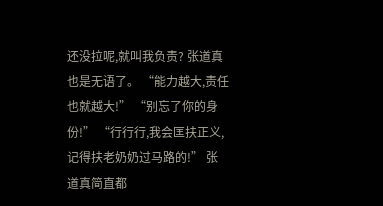还没拉呢,就叫我负责? 张道真也是无语了。 “能力越大,责任也就越大!” “别忘了你的身份!” “行行行,我会匡扶正义,记得扶老奶奶过马路的!” 张道真简直都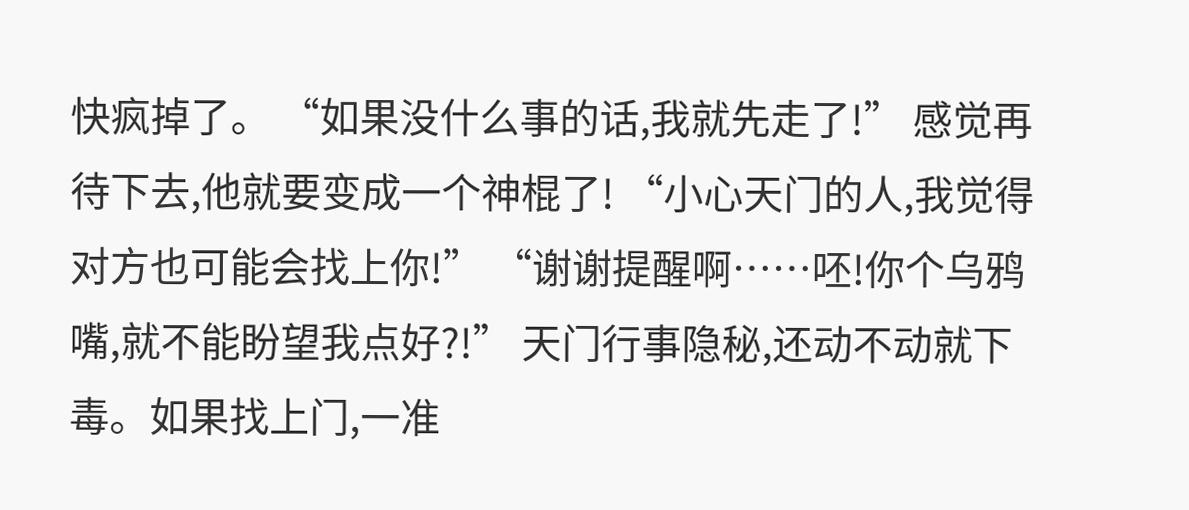快疯掉了。 “如果没什么事的话,我就先走了!” 感觉再待下去,他就要变成一个神棍了! “小心天门的人,我觉得对方也可能会找上你!” “谢谢提醒啊……呸!你个乌鸦嘴,就不能盼望我点好?!” 天门行事隐秘,还动不动就下毒。如果找上门,一准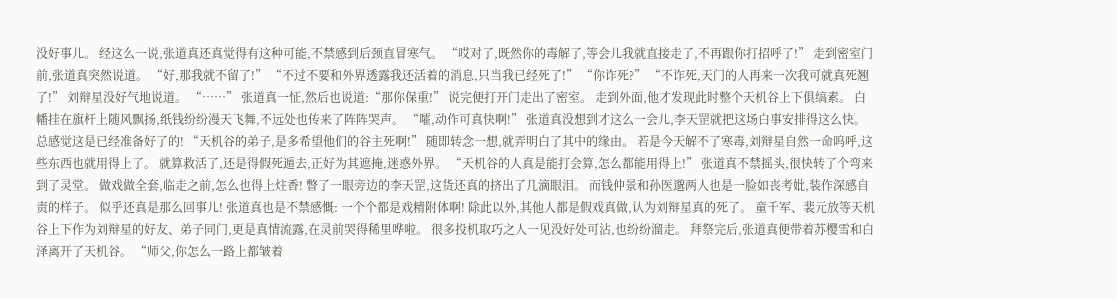没好事儿。 经这么一说,张道真还真觉得有这种可能,不禁感到后颈直冒寒气。 “哎对了,既然你的毒解了,等会儿我就直接走了,不再跟你打招呼了!” 走到密室门前,张道真突然说道。 “好,那我就不留了!” “不过不要和外界透露我还活着的消息,只当我已经死了!” “你诈死?” “不诈死,天门的人再来一次我可就真死翘了!” 刘辩星没好气地说道。 “……” 张道真一怔,然后也说道:“那你保重!” 说完便打开门走出了密室。 走到外面,他才发现此时整个天机谷上下俱缟素。 白幡挂在旗杆上随风飘扬,纸钱纷纷漫天飞舞,不远处也传来了阵阵哭声。 “嚯,动作可真快啊!” 张道真没想到才这么一会儿,李天罡就把这场白事安排得这么快。 总感觉这是已经准备好了的! “天机谷的弟子,是多希望他们的谷主死啊!” 随即转念一想,就弄明白了其中的缘由。 若是今天解不了寒毒,刘辩星自然一命呜呼,这些东西也就用得上了。 就算救活了,还是得假死遁去,正好为其遮掩,迷惑外界。 “天机谷的人真是能打会算,怎么都能用得上!” 张道真不禁摇头,很快转了个弯来到了灵堂。 做戏做全套,临走之前,怎么也得上炷香! 瞥了一眼旁边的李天罡,这货还真的挤出了几滴眼泪。 而钱仲景和孙医邈两人也是一脸如丧考妣,装作深感自责的样子。 似乎还真是那么回事儿! 张道真也是不禁感慨: 一个个都是戏精附体啊! 除此以外,其他人都是假戏真做,认为刘辩星真的死了。 童千军、裴元放等天机谷上下作为刘辩星的好友、弟子同门,更是真情流露,在灵前哭得稀里哗啦。 很多投机取巧之人一见没好处可沾,也纷纷溜走。 拜祭完后,张道真便带着苏樱雪和白泽离开了天机谷。 “师父,你怎么一路上都皱着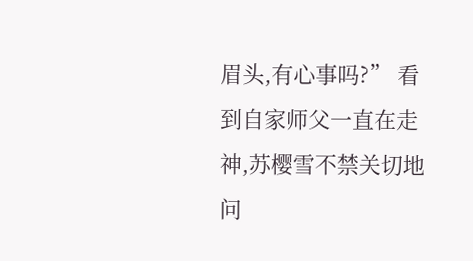眉头,有心事吗?” 看到自家师父一直在走神,苏樱雪不禁关切地问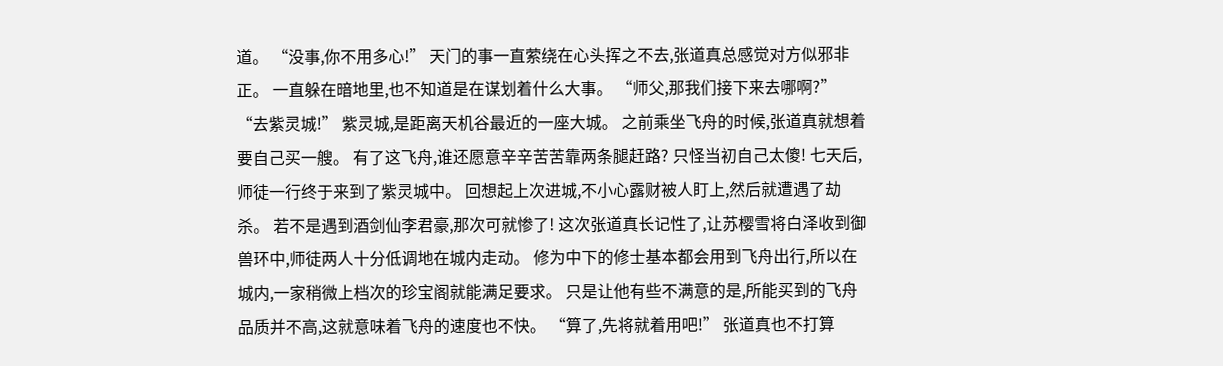道。 “没事,你不用多心!” 天门的事一直萦绕在心头挥之不去,张道真总感觉对方似邪非正。 一直躲在暗地里,也不知道是在谋划着什么大事。 “师父,那我们接下来去哪啊?” “去紫灵城!” 紫灵城,是距离天机谷最近的一座大城。 之前乘坐飞舟的时候,张道真就想着要自己买一艘。 有了这飞舟,谁还愿意辛辛苦苦靠两条腿赶路? 只怪当初自己太傻! 七天后,师徒一行终于来到了紫灵城中。 回想起上次进城,不小心露财被人盯上,然后就遭遇了劫杀。 若不是遇到酒剑仙李君豪,那次可就惨了! 这次张道真长记性了,让苏樱雪将白泽收到御兽环中,师徒两人十分低调地在城内走动。 修为中下的修士基本都会用到飞舟出行,所以在城内,一家稍微上档次的珍宝阁就能满足要求。 只是让他有些不满意的是,所能买到的飞舟品质并不高,这就意味着飞舟的速度也不快。 “算了,先将就着用吧!” 张道真也不打算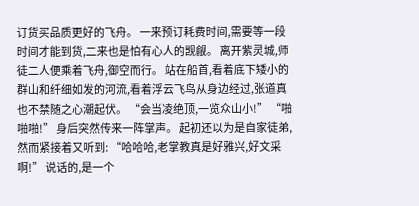订货买品质更好的飞舟。 一来预订耗费时间,需要等一段时间才能到货,二来也是怕有心人的觊觎。 离开紫灵城,师徒二人便乘着飞舟,御空而行。 站在船首,看着底下矮小的群山和纤细如发的河流,看着浮云飞鸟从身边经过,张道真也不禁随之心潮起伏。 “会当凌绝顶,一览众山小!” “啪啪啪!” 身后突然传来一阵掌声。 起初还以为是自家徒弟,然而紧接着又听到: “哈哈哈,老掌教真是好雅兴,好文采啊!” 说话的,是一个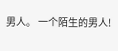男人。 一个陌生的男人!